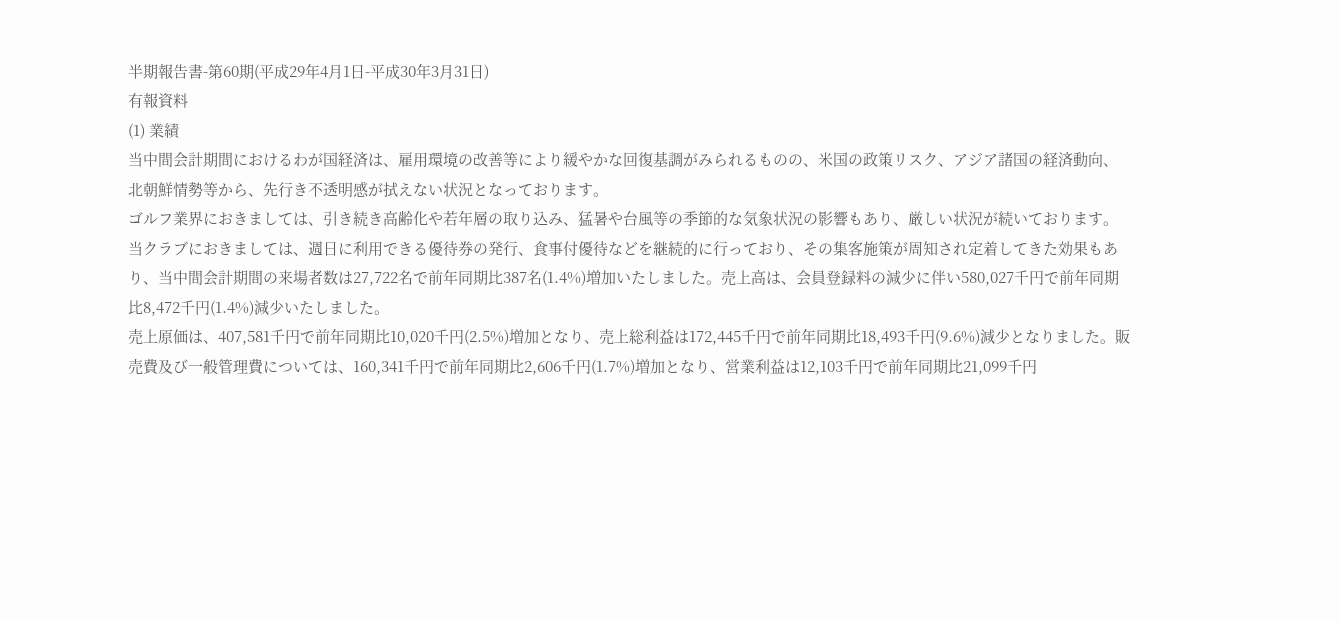半期報告書-第60期(平成29年4月1日-平成30年3月31日)
有報資料
(1) 業績
当中間会計期間におけるわが国経済は、雇用環境の改善等により緩やかな回復基調がみられるものの、米国の政策リスク、アジア諸国の経済動向、北朝鮮情勢等から、先行き不透明感が拭えない状況となっております。
ゴルフ業界におきましては、引き続き高齢化や若年層の取り込み、猛暑や台風等の季節的な気象状況の影響もあり、厳しい状況が続いております。
当クラブにおきましては、週日に利用できる優待券の発行、食事付優待などを継続的に行っており、その集客施策が周知され定着してきた効果もあり、当中間会計期間の来場者数は27,722名で前年同期比387名(1.4%)増加いたしました。売上高は、会員登録料の減少に伴い580,027千円で前年同期比8,472千円(1.4%)減少いたしました。
売上原価は、407,581千円で前年同期比10,020千円(2.5%)増加となり、売上総利益は172,445千円で前年同期比18,493千円(9.6%)減少となりました。販売費及び一般管理費については、160,341千円で前年同期比2,606千円(1.7%)増加となり、営業利益は12,103千円で前年同期比21,099千円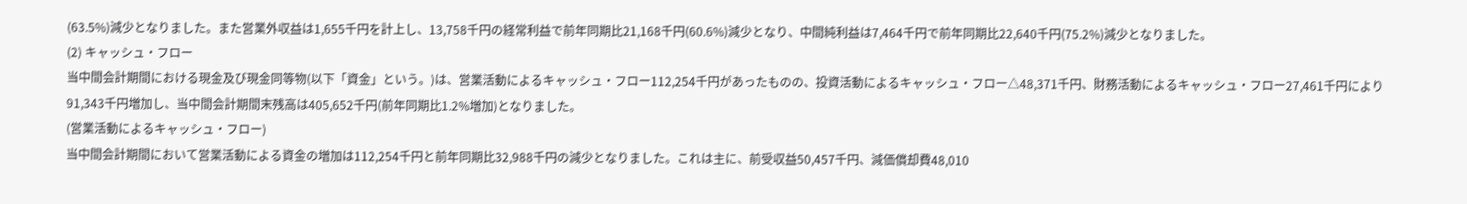(63.5%)減少となりました。また営業外収益は1,655千円を計上し、13,758千円の経常利益で前年同期比21,168千円(60.6%)減少となり、中間純利益は7,464千円で前年同期比22,640千円(75.2%)減少となりました。
(2) キャッシュ・フロー
当中間会計期間における現金及び現金同等物(以下「資金」という。)は、営業活動によるキャッシュ・フロー112,254千円があったものの、投資活動によるキャッシュ・フロー△48,371千円、財務活動によるキャッシュ・フロー27,461千円により91,343千円増加し、当中間会計期間末残高は405,652千円(前年同期比1.2%増加)となりました。
(営業活動によるキャッシュ・フロー)
当中間会計期間において営業活動による資金の増加は112,254千円と前年同期比32,988千円の減少となりました。これは主に、前受収益50,457千円、減価償却費48,010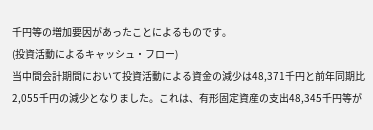千円等の増加要因があったことによるものです。
(投資活動によるキャッシュ・フロー)
当中間会計期間において投資活動による資金の減少は48,371千円と前年同期比2,055千円の減少となりました。これは、有形固定資産の支出48,345千円等が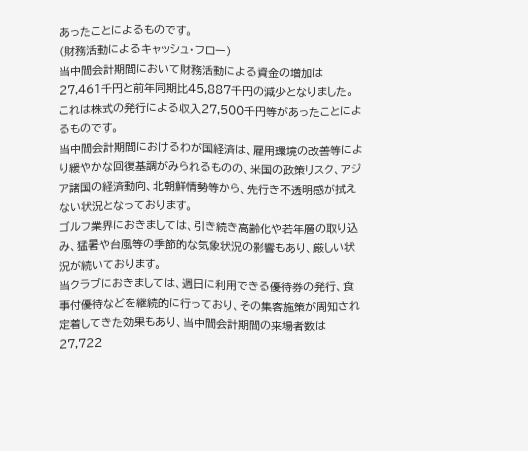あったことによるものです。
(財務活動によるキャッシュ・フロー)
当中間会計期間において財務活動による資金の増加は27,461千円と前年同期比45,887千円の減少となりました。これは株式の発行による収入27,500千円等があったことによるものです。
当中間会計期間におけるわが国経済は、雇用環境の改善等により緩やかな回復基調がみられるものの、米国の政策リスク、アジア諸国の経済動向、北朝鮮情勢等から、先行き不透明感が拭えない状況となっております。
ゴルフ業界におきましては、引き続き高齢化や若年層の取り込み、猛暑や台風等の季節的な気象状況の影響もあり、厳しい状況が続いております。
当クラブにおきましては、週日に利用できる優待券の発行、食事付優待などを継続的に行っており、その集客施策が周知され定着してきた効果もあり、当中間会計期間の来場者数は27,722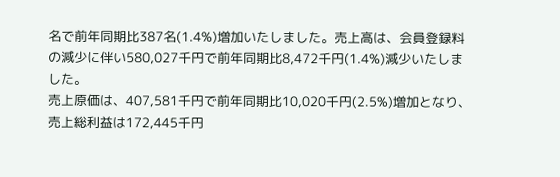名で前年同期比387名(1.4%)増加いたしました。売上高は、会員登録料の減少に伴い580,027千円で前年同期比8,472千円(1.4%)減少いたしました。
売上原価は、407,581千円で前年同期比10,020千円(2.5%)増加となり、売上総利益は172,445千円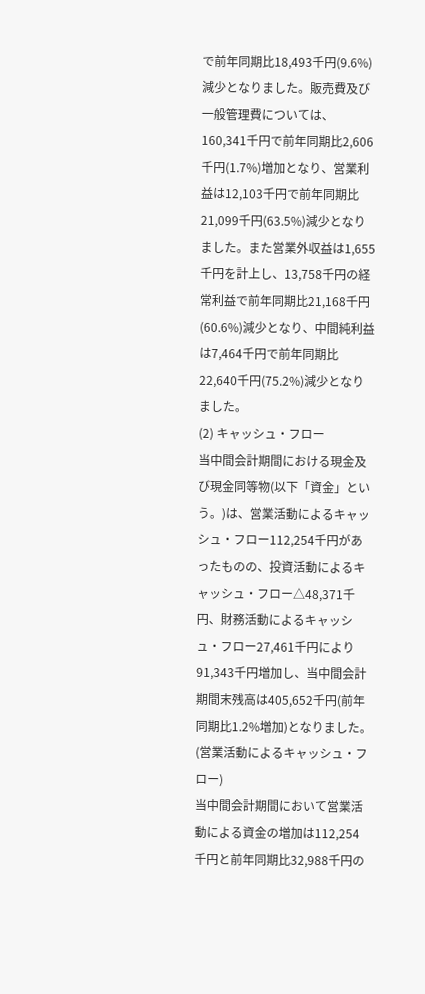で前年同期比18,493千円(9.6%)減少となりました。販売費及び一般管理費については、160,341千円で前年同期比2,606千円(1.7%)増加となり、営業利益は12,103千円で前年同期比21,099千円(63.5%)減少となりました。また営業外収益は1,655千円を計上し、13,758千円の経常利益で前年同期比21,168千円(60.6%)減少となり、中間純利益は7,464千円で前年同期比22,640千円(75.2%)減少となりました。
(2) キャッシュ・フロー
当中間会計期間における現金及び現金同等物(以下「資金」という。)は、営業活動によるキャッシュ・フロー112,254千円があったものの、投資活動によるキャッシュ・フロー△48,371千円、財務活動によるキャッシュ・フロー27,461千円により91,343千円増加し、当中間会計期間末残高は405,652千円(前年同期比1.2%増加)となりました。
(営業活動によるキャッシュ・フロー)
当中間会計期間において営業活動による資金の増加は112,254千円と前年同期比32,988千円の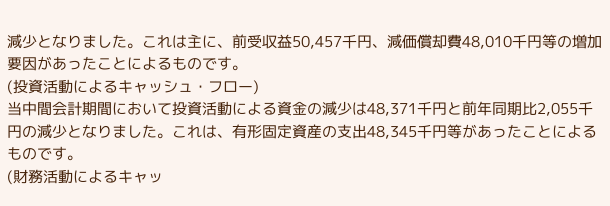減少となりました。これは主に、前受収益50,457千円、減価償却費48,010千円等の増加要因があったことによるものです。
(投資活動によるキャッシュ・フロー)
当中間会計期間において投資活動による資金の減少は48,371千円と前年同期比2,055千円の減少となりました。これは、有形固定資産の支出48,345千円等があったことによるものです。
(財務活動によるキャッ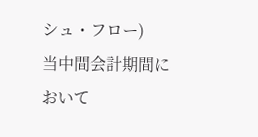シュ・フロー)
当中間会計期間において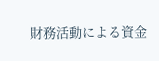財務活動による資金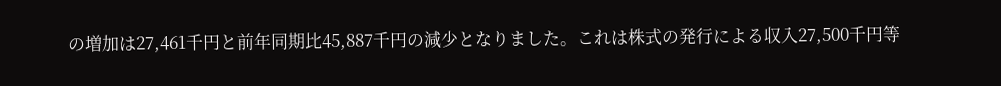の増加は27,461千円と前年同期比45,887千円の減少となりました。これは株式の発行による収入27,500千円等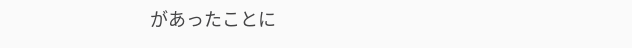があったことに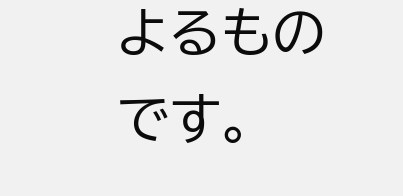よるものです。